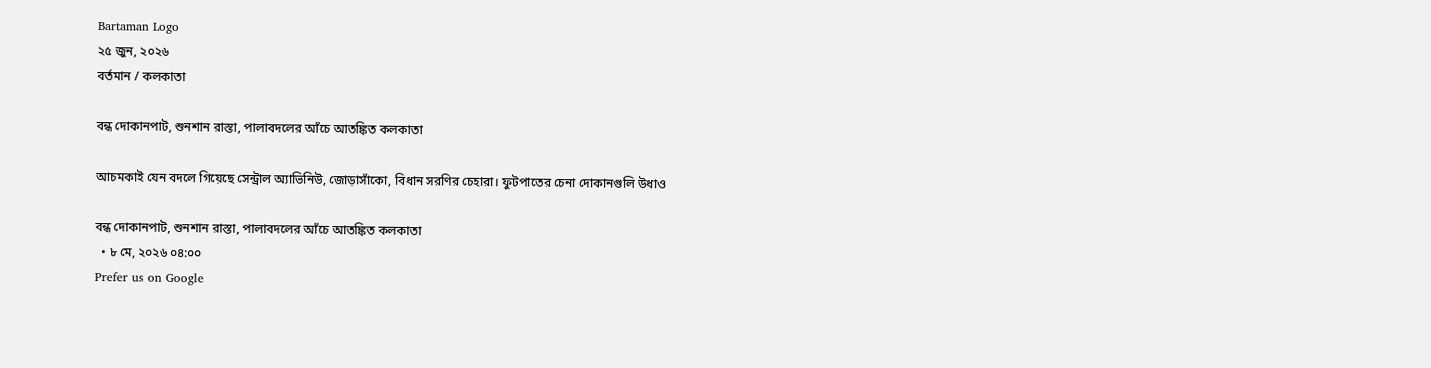Bartaman Logo
২৫ জুন, ২০২৬
বর্তমান / কলকাতা

বন্ধ দোকানপাট, শুনশান রাস্তা, পালাবদলের আঁচে আতঙ্কিত কলকাতা

আচমকাই যেন বদলে গিয়েছে সেন্ট্রাল অ্যাভিনিউ, জোড়াসাঁকো, বিধান সরণির চেহারা। ফুটপাতের চেনা দোকানগুলি উধাও

বন্ধ দোকানপাট, শুনশান রাস্তা, পালাবদলের আঁচে আতঙ্কিত কলকাতা
  • ৮ মে, ২০২৬ ০৪:০০
Prefer us on Google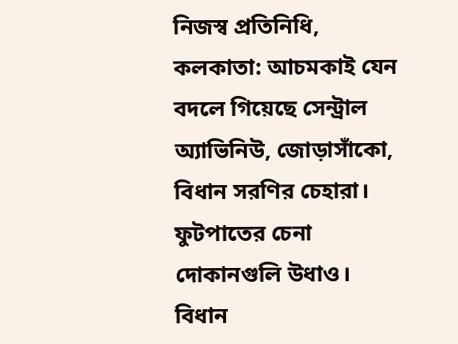নিজস্ব প্রতিনিধি, কলকাতা: আচমকাই যেন বদলে গিয়েছে সেন্ট্রাল অ্যাভিনিউ, জোড়াসাঁকো, বিধান সরণির চেহারা। ফুটপাতের চেনা দোকানগুলি উধাও। বিধান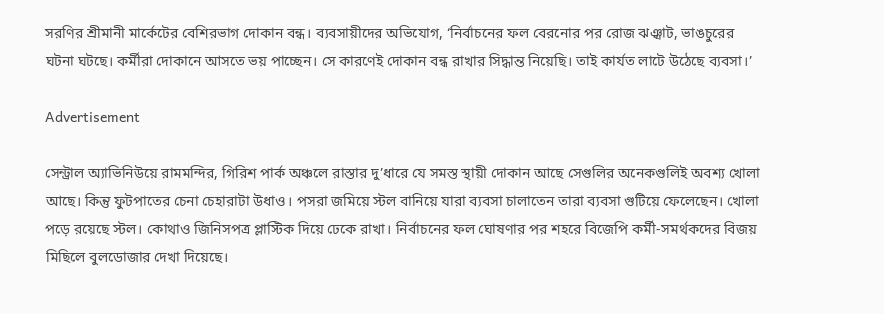সরণির শ্রীমানী মার্কেটের বেশিরভাগ দোকান বন্ধ। ব্যবসায়ীদের অভিযোগ, ‘নির্বাচনের ফল বেরনোর পর রোজ ঝঞ্ঝাট, ভাঙচুরের ঘটনা ঘটছে। কর্মীরা দোকানে আসতে ভয় পাচ্ছেন। সে কারণেই দোকান বন্ধ রাখার সিদ্ধান্ত নিয়েছি। তাই কার্যত লাটে উঠেছে ব্যবসা।’

Advertisement

সেন্ট্রাল অ্যাভিনিউয়ে রামমন্দির, গিরিশ পার্ক অঞ্চলে রাস্তার দু’ধারে যে সমস্ত স্থায়ী দোকান আছে সেগুলির অনেকগুলিই অবশ্য খোলা আছে। কিন্তু ফুটপাতের চেনা চেহারাটা উধাও। পসরা জমিয়ে স্টল বানিয়ে যারা ব্যবসা চালাতেন তারা ব্যবসা গুটিয়ে ফেলেছেন। খোলা পড়ে রয়েছে স্টল। কোথাও জিনিসপত্র প্লাস্টিক দিয়ে ঢেকে রাখা। নির্বাচনের ফল ঘোষণার পর শহরে বিজেপি কর্মী-সমর্থকদের বিজয় মিছিলে বুলডোজার দেখা দিয়েছে।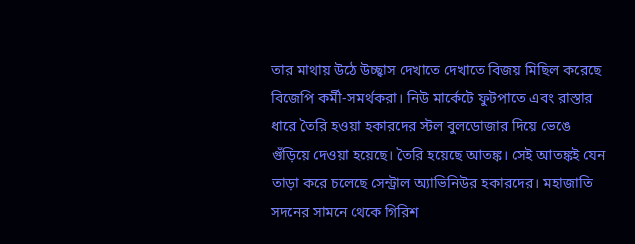তার মাথায় উঠে উচ্ছ্বাস দেখাতে দেখাতে বিজয় মিছিল করেছে বিজেপি কর্মী-সমর্থকরা। নিউ মার্কেটে ফুটপাতে এবং রাস্তার ধারে তৈরি হওয়া হকারদের স্টল বুলডোজার দিয়ে ভেঙে গুঁড়িয়ে দেওয়া হয়েছে। তৈরি হয়েছে আতঙ্ক। সেই আতঙ্কই যেন তাড়া করে চলেছে সেন্ট্রাল অ্যাভিনিউর হকারদের। মহাজাতি সদনের সামনে থেকে গিরিশ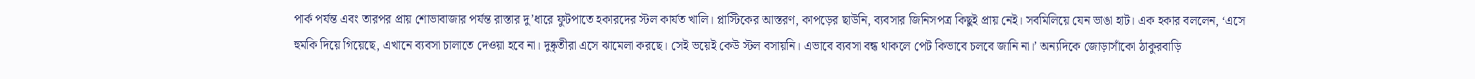পার্ক পর্যন্ত এবং তারপর প্রায় শোভাবাজার পর্যন্ত রাস্তার দু’ধারে ফুটপাতে হকারদের স্টল কার্যত খালি। প্লাস্টিকের আস্তরণ, কাপড়ের ছাউনি, ব্যবসার জিনিসপত্র কিছুই প্রায় নেই। সবমিলিয়ে যেন ভাঙা হাট। এক হকার বললেন, ‘এসে হুমকি দিয়ে গিয়েছে, এখানে ব্যবসা চালাতে দেওয়া হবে না। দুষ্কৃতীরা এসে ঝামেলা করছে। সেই ভয়েই কেউ স্টল বসায়নি। এভাবে ব্যবসা বন্ধ থাকলে পেট কিভাবে চলবে জানি না।’ অন্যদিকে জোড়াসাঁকো ঠাকুরবাড়ি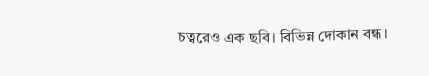চত্বরেও এক ছবি। বিভিন্ন দোকান বন্ধ।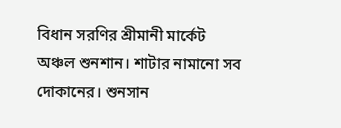বিধান সরণির শ্রীমানী মার্কেট অঞ্চল শুনশান। শাটার নামানো সব দোকানের। শুনসান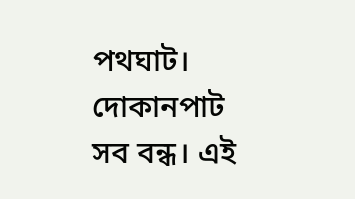পথঘাট। দোকানপাট সব বন্ধ। এই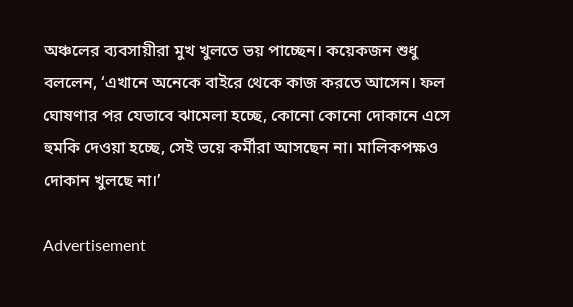অঞ্চলের ব্যবসায়ীরা মুখ খুলতে ভয় পাচ্ছেন। কয়েকজন শুধু বললেন, ‘এখানে অনেকে বাইরে থেকে কাজ করতে আসেন। ফল ঘোষণার পর যেভাবে ঝামেলা হচ্ছে, কোনো কোনো দোকানে এসে হুমকি দেওয়া হচ্ছে, সেই ভয়ে কর্মীরা আসছেন না। মালিকপক্ষও দোকান খুলছে না।’

Advertisement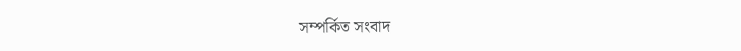সম্পর্কিত সংবাদ